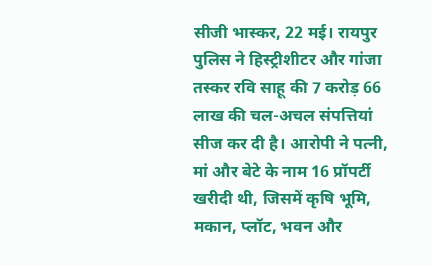सीजी भास्कर, 22 मई। रायपुर पुलिस ने हिस्ट्रीशीटर और गांजा तस्कर रवि साहू की 7 करोड़ 66 लाख की चल-अचल संपत्तियां सीज कर दी है। आरोपी ने पत्नी, मां और बेटे के नाम 16 प्रॉपर्टी खरीदी थी, जिसमें कृषि भूमि, मकान, प्लॉट, भवन और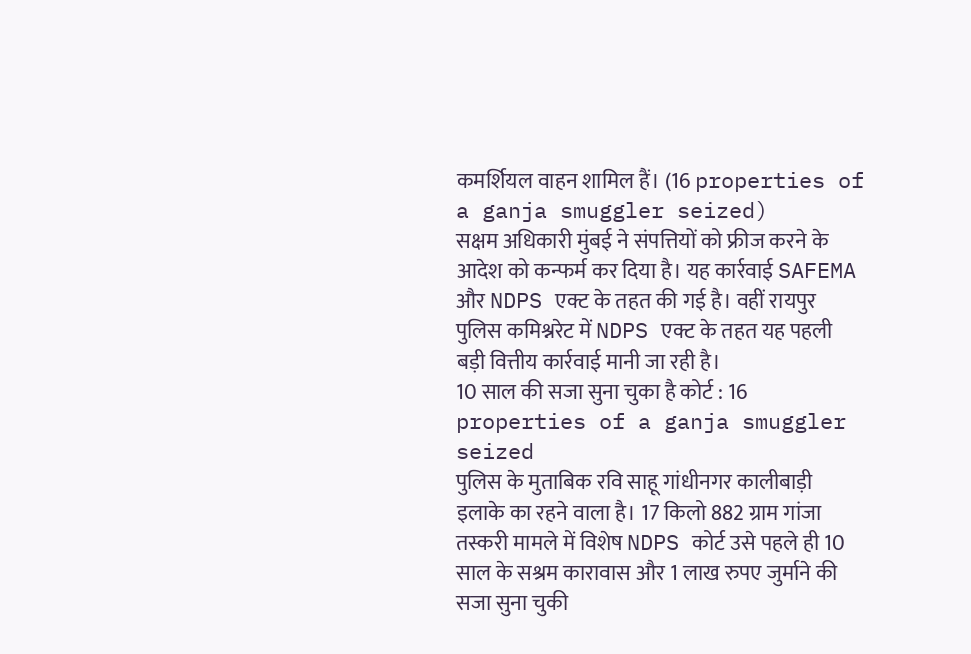कमर्शियल वाहन शामिल हैं। (16 properties of a ganja smuggler seized)
सक्षम अधिकारी मुंबई ने संपत्तियों को फ्रीज करने के आदेश को कन्फर्म कर दिया है। यह कार्रवाई SAFEMA और NDPS एक्ट के तहत की गई है। वहीं रायपुर पुलिस कमिश्नरेट में NDPS एक्ट के तहत यह पहली बड़ी वित्तीय कार्रवाई मानी जा रही है।
10 साल की सजा सुना चुका है कोर्ट : 16 properties of a ganja smuggler seized
पुलिस के मुताबिक रवि साहू गांधीनगर कालीबाड़ी इलाके का रहने वाला है। 17 किलो 882 ग्राम गांजा तस्करी मामले में विशेष NDPS कोर्ट उसे पहले ही 10 साल के सश्रम कारावास और 1 लाख रुपए जुर्माने की सजा सुना चुकी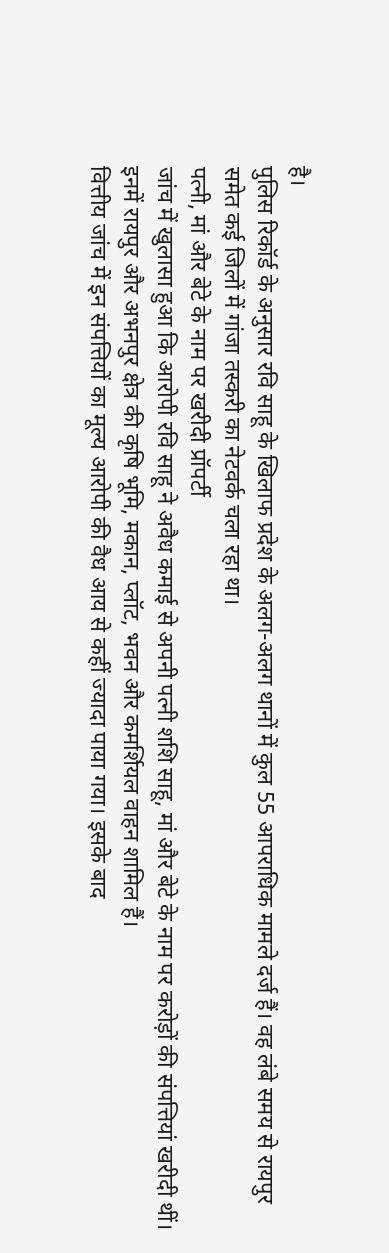है।
पुलिस रिकॉर्ड के अनुसार रवि साहू के खिलाफ प्रदेश के अलग-अलग थानों में कुल 55 आपराधिक मामले दर्ज हैं। वह लंबे समय से रायपुर समेत कई जिलों में गांजा तस्करी का नेटवर्क चला रहा था।
पत्नी, मां और बेटे के नाम पर खरीदी प्रॉपर्टी
जांच में खुलासा हुआ कि आरोपी रवि साहू ने अवैध कमाई से अपनी पत्नी शशि साहू, मां और बेटे के नाम पर करोड़ों की संपत्तियां खरीदी थीं। इनमें रायपुर और अभनपुर क्षेत्र की कृषि भूमि, मकान, प्लॉट, भवन और कमर्शियल वाहन शामिल हैं।
वित्तीय जांच में इन संपत्तियों का मूल्य आरोपी की वैध आय से कहीं ज्यादा पाया गया। इसके बाद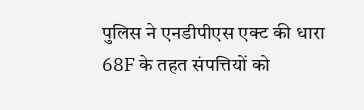पुलिस ने एनडीपीएस एक्ट की धारा 68F के तहत संपत्तियों को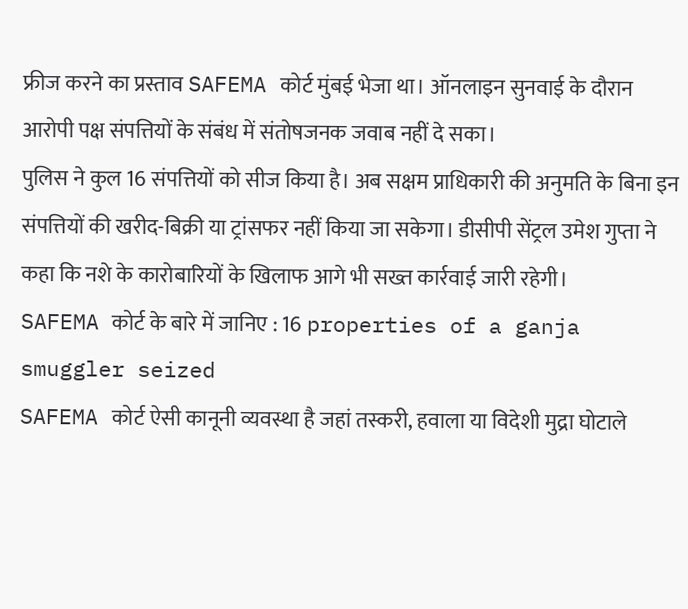फ्रीज करने का प्रस्ताव SAFEMA कोर्ट मुंबई भेजा था। ऑनलाइन सुनवाई के दौरान आरोपी पक्ष संपत्तियों के संबंध में संतोषजनक जवाब नहीं दे सका।
पुलिस ने कुल 16 संपत्तियों को सीज किया है। अब सक्षम प्राधिकारी की अनुमति के बिना इन संपत्तियों की खरीद-बिक्री या ट्रांसफर नहीं किया जा सकेगा। डीसीपी सेंट्रल उमेश गुप्ता ने कहा कि नशे के कारोबारियों के खिलाफ आगे भी सख्त कार्रवाई जारी रहेगी।
SAFEMA कोर्ट के बारे में जानिए : 16 properties of a ganja smuggler seized
SAFEMA कोर्ट ऐसी कानूनी व्यवस्था है जहां तस्करी, हवाला या विदेशी मुद्रा घोटाले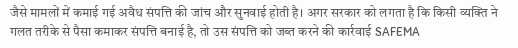जैसे मामलों में कमाई गई अवैध संपत्ति की जांच और सुनवाई होती है। अगर सरकार को लगता है कि किसी व्यक्ति ने गलत तरीके से पैसा कमाकर संपत्ति बनाई है, तो उस संपत्ति को जब्त करने की कार्रवाई SAFEMA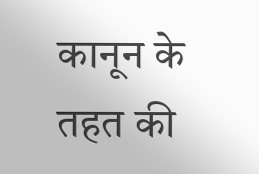कानून के तहत की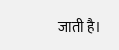जाती है।